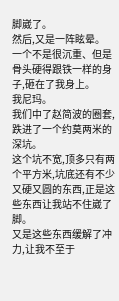脚崴了。
然后,又是一阵眩晕。
一个不是很沉重、但是骨头硬得跟铁一样的身子,砸在了我身上。
我尼玛。
我们中了赵简波的圈套,跌进了一个约莫两米的深坑。
这个坑不宽,顶多只有两个平方米,坑底还有不少又硬又圆的东西,正是这些东西让我站不住崴了脚。
又是这些东西缓解了冲力,让我不至于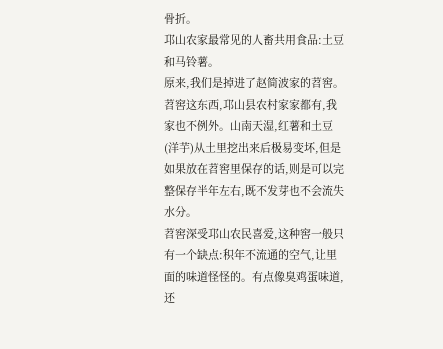骨折。
邛山农家最常见的人畜共用食品:土豆和马铃薯。
原来,我们是掉进了赵简波家的苕窖。
苕窖这东西,邛山县农村家家都有,我家也不例外。山南天湿,红薯和土豆(洋芋)从土里挖出来后极易变坏,但是如果放在苕窖里保存的话,则是可以完整保存半年左右,既不发芽也不会流失水分。
苕窖深受邛山农民喜爱,这种窖一般只有一个缺点:积年不流通的空气,让里面的味道怪怪的。有点像臭鸡蛋味道,还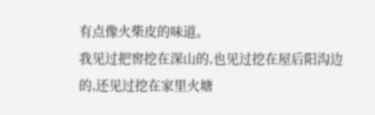有点像火柴皮的味道。
我见过把窖挖在深山的,也见过挖在屋后阳沟边的,还见过挖在家里火塘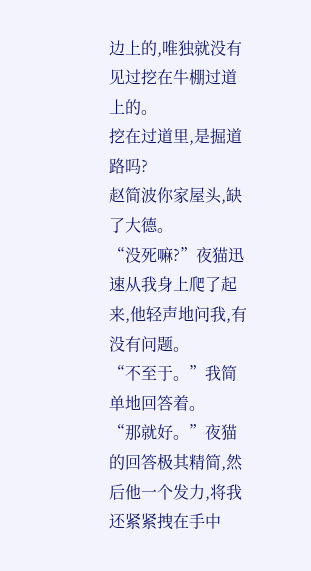边上的,唯独就没有见过挖在牛棚过道上的。
挖在过道里,是掘道路吗?
赵简波你家屋头,缺了大德。
“没死嘛?”夜猫迅速从我身上爬了起来,他轻声地问我,有没有问题。
“不至于。”我简单地回答着。
“那就好。”夜猫的回答极其精简,然后他一个发力,将我还紧紧拽在手中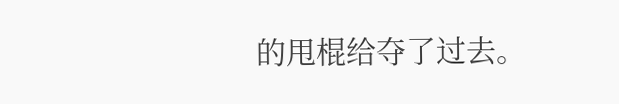的甩棍给夺了过去。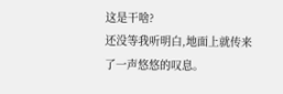这是干啥?
还没等我听明白,地面上就传来了一声悠悠的叹息。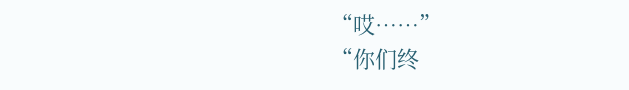“哎……”
“你们终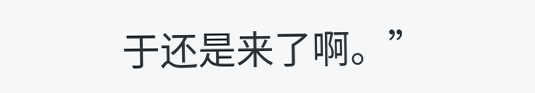于还是来了啊。”